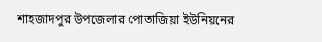শাহজাদপুর উপজেলার পোতাজিয়া ইউনিয়নের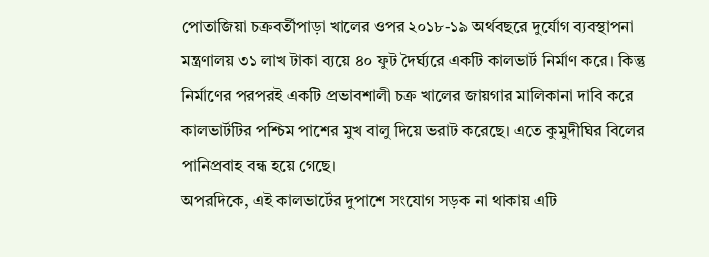পোতাজিয়া চক্রবর্তীপাড়া খালের ওপর ২০১৮-১৯ অর্থবছরে দুর্যোগ ব্যবস্থাপনা মন্ত্রণালয় ৩১ লাখ টাকা ব্যয়ে ৪০ ফুট দৈর্ঘ্যরে একটি কালভার্ট নির্মাণ করে। কিন্তু নির্মাণের পরপরই একটি প্রভাবশালী চক্র খালের জায়গার মালিকানা দাবি করে কালভার্টটির পশ্চিম পাশের মুখ বালু দিয়ে ভরাট করেছে। এতে কুমুদীঘির বিলের পানিপ্রবাহ বন্ধ হয়ে গেছে।
অপরদিকে, এই কালভার্টের দুপাশে সংযোগ সড়ক না থাকায় এটি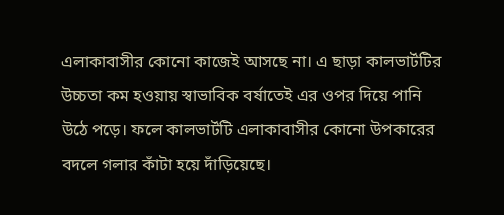এলাকাবাসীর কোনো কাজেই আসছে না। এ ছাড়া কালভার্টটির উচ্চতা কম হওয়ায় স্বাভাবিক বর্ষাতেই এর ওপর দিয়ে পানি উঠে পড়ে। ফলে কালভার্টটি এলাকাবাসীর কোনো উপকারের বদলে গলার কাঁটা হয়ে দাঁড়িয়েছে।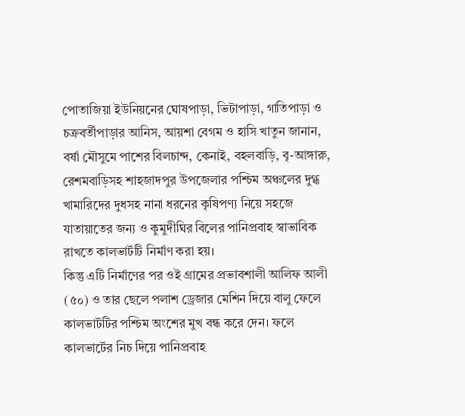পোতাজিয়া ইউনিয়নের ঘোষপাড়া, ভিটাপাড়া, গাতিপাড়া ও চক্রবর্তীপাড়ার আনিস, আয়শা বেগম ও হাসি খাতুন জানান, বর্ষা মৌসুমে পাশের বিলচান্দ, কেনাই, বহলবাড়ি, বৃ-আঙ্গারু, রেশমবাড়িসহ শাহজাদপুর উপজেলার পশ্চিম অঞ্চলের দুগ্ধ খামারিদের দুধসহ নানা ধরনের কৃষিপণ্য নিয়ে সহজে যাতায়াতের জন্য ও কুমুদীঘির বিলের পানিপ্রবাহ স্বাভাবিক রাখতে কালভার্টটি নির্মাণ করা হয়।
কিন্তু এটি নির্মাণের পর ওই গ্রামের প্রভাবশালী আলিফ আলী (৫০) ও তার ছেলে পলাশ ড্রেজার মেশিন দিয়ে বালু ফেলে কালভার্টটির পশ্চিম অংশের মুখ বন্ধ করে দেন। ফলে কালভার্টের নিচ দিয়ে পানিপ্রবাহ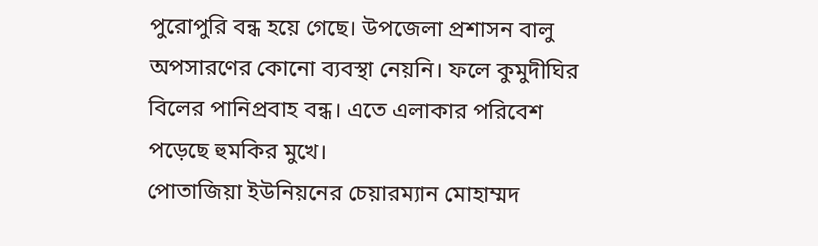পুরোপুরি বন্ধ হয়ে গেছে। উপজেলা প্রশাসন বালু অপসারণের কোনো ব্যবস্থা নেয়নি। ফলে কুমুদীঘির বিলের পানিপ্রবাহ বন্ধ। এতে এলাকার পরিবেশ পড়েছে হুমকির মুখে।
পোতাজিয়া ইউনিয়নের চেয়ারম্যান মোহাম্মদ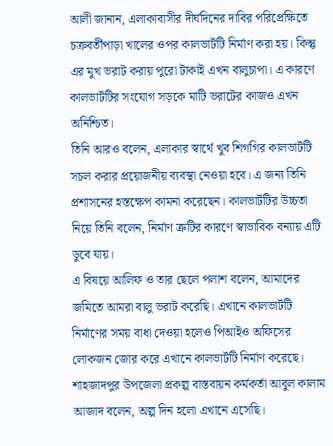আলী জানান, এলাকাবাসীর দীর্ঘদিনের দাবির পরিপ্রেক্ষিতে চক্রবর্তীপাড়া খালের ওপর কালভার্টটি নির্মাণ করা হয়। কিন্তু এর মুখ ভরাট করায় পুরো টাকাই এখন বালুচাপা। এ কারণে কালভার্টটির সংযোগ সড়কে মাটি ভরাটের কাজও এখন অনিশ্চিত।
তিনি আরও বলেন, এলাকার স্বার্থে খুব শিগগির কালভার্টটি সচল করার প্রয়োজনীয় ব্যবস্থা নেওয়া হবে। এ জন্য তিনি প্রশাসনের হস্তক্ষেপ কামনা করেছেন। কালভার্টটির উচ্চতা নিয়ে তিনি বলেন, নির্মাণ ত্রুটির কারণে স্বাভাবিক বন্যায় এটি ডুবে যায়।
এ বিষয়ে আলিফ ও তার ছেলে পলাশ বলেন, আমাদের জমিতে আমরা বালু ভরাট করেছি। এখানে কালভার্টটি নির্মাণের সময় বাধা দেওয়া হলেও পিআইও অফিসের লোকজন জোর করে এখানে কালভার্টটি নির্মাণ করেছে।
শাহজাদপুর উপজেলা প্রকল্প বাস্তবায়ন কর্মকর্তা আবুল কালাম আজাদ বলেন, অল্প দিন হলো এখানে এসেছি।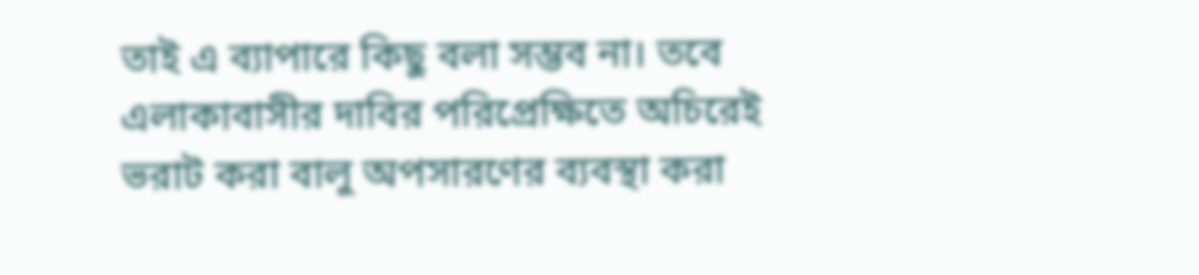তাই এ ব্যাপারে কিছু বলা সম্ভব না। তবে এলাকাবাসীর দাবির পরিপ্রেক্ষিতে অচিরেই ভরাট করা বালু অপসারণের ব্যবস্থা করা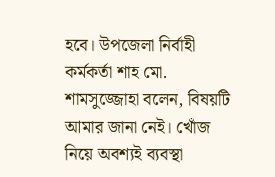হবে। উপজেলা নির্বাহী কর্মকর্তা শাহ মো. শামসুজ্জোহা বলেন, বিষয়টি আমার জানা নেই। খোঁজ নিয়ে অবশ্যই ব্যবস্থা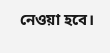নেওয়া হবে।